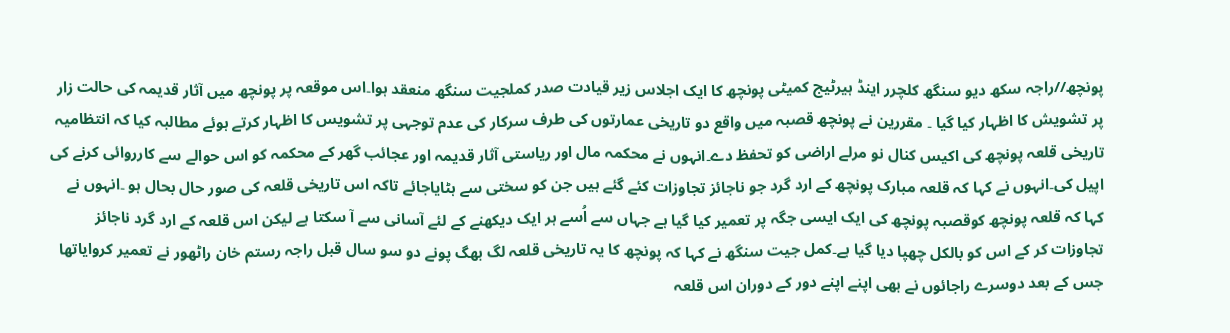پونچھ//راجہ سکھ دیو سنگھ کلچرر اینڈ ہیرٹیج کمیٹی پونچھ کا ایک اجلاس زیر قیادت صدر کملجیت سنگھ منعقد ہوا۔اس موقعہ پر پونچھ میں آثار قدیمہ کی حالت زار پر تشویش کا اظہار کیا گیا ۔ مقررین نے پونچھ قصبہ میں واقع دو تاریخی عمارتوں کی طرف سرکار کی عدم توجہی پر تشویس کا اظہار کرتے ہوئے مطالبہ کیا کہ انتظامیہ تاریخی قلعہ پونچھ کی اکیس کنال نو مرلے اراضی کو تحفظ دے۔انہوں نے محکمہ مال اور ریاستی آثار قدیمہ اور عجائب گھر کے محکمہ کو اس حوالے سے کارروائی کرنے کی اپیل کی۔انہوں نے کہا کہ قلعہ مبارک پونچھ کے ارد گرد جو ناجائز تجاوزات کئے گئے ہیں جن کو سختی سے ہٹایاجائے تاکہ اس تاریخی قلعہ کی صور حال بحال ہو ۔انہوں نے کہا کہ قلعہ پونچھ کوقصبہ پونچھ کی ایک ایسی جگہ پر تعمیر کیا گیا ہے جہاں سے اُسے ہر ایک دیکھنے کے لئے آسانی سے آ سکتا ہے لیکن اس قلعہ کے ارد گرد ناجائز تجاوزات کر کے اس کو بالکل چھپا دیا گیا ہے۔کمل جیت سنگھ نے کہا کہ پونچھ کا یہ تاریخی قلعہ لگ بھگ پونے دو سو سال قبل راجہ رستم خان راٹھور نے تعمیر کروایاتھا جس کے بعد دوسرے راجائوں نے بھی اپنے اپنے دور کے دوران اس قلعہ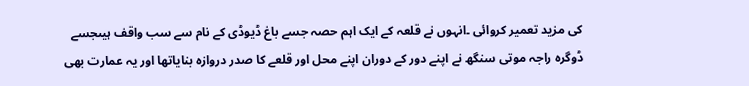کی مزید تعمیر کروائی ۔انہوں نے قلعہ کے ایک اہم حصہ جسے باغ ڈیوڈی کے نام سے سب واقف ہیںجسے ڈوگرہ راجہ موتی سنگھ نے اپنے دور کے دوران اپنے محل اور قلعے کا صدر دروازہ بنایاتھا اور یہ عمارت بھی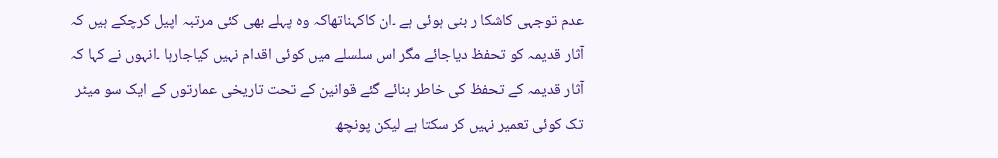عدم توجہی کاشکا ر بنی ہوئی ہے ۔ان کاکہناتھاکہ وہ پہلے بھی کئی مرتبہ اپیل کرچکے ہیں کہ آثار قدیمہ کو تحفظ دیاجائے مگر اس سلسلے میں کوئی اقدام نہیں کیاجارہا ۔انہوں نے کہا کہ آثار قدیمہ کے تحفظ کی خاطر بنائے گئے قوانین کے تحت تاریخی عمارتوں کے ایک سو میٹر تک کوئی تعمیر نہیں کر سکتا ہے لیکن پونچھ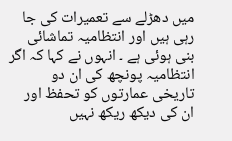میں دھڑلے سے تعمیرات کی جا رہی ہیں اور انتظامیہ تماشائی بنی ہوئی ہے ۔ انہوں نے کہا کہ اگر انتظامیہ پونچھ کی ان دو تاریخی عمارتوں کو تحفظ اور ان کی دیکھ ریکھ نہیں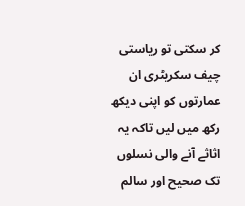کر سکتی تو ریاستی چیف سکریٹری ان عمارتوں کو اپنی دیکھ رکھ میں لیں تاکہ یہ اثاثے آنے والی نسلوں تک صحیح اور سالم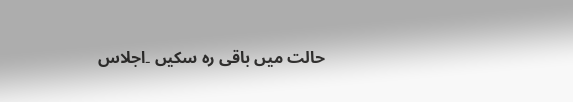حالت میں باقی رہ سکیں ۔اجلاس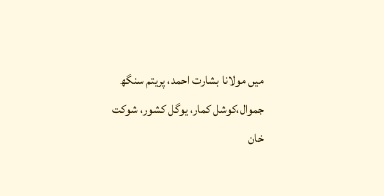میں مولانا بشارت احمد، پریتم سنگھ جموال،کوشل کمار، یوگل کشور، شوکت خان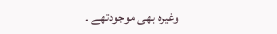وغیرہ بھی موجودتھے ۔